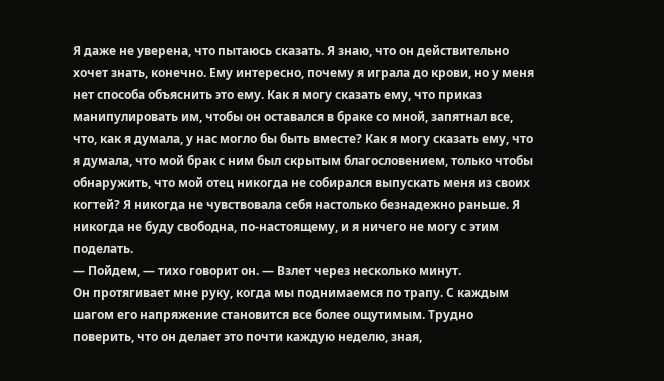Я даже не уверена, что пытаюсь сказать. Я знаю, что он действительно хочет знать, конечно. Ему интересно, почему я играла до крови, но у меня нет способа объяснить это ему. Как я могу сказать ему, что приказ манипулировать им, чтобы он оставался в браке со мной, запятнал все, что, как я думала, у нас могло бы быть вместе? Как я могу сказать ему, что я думала, что мой брак с ним был скрытым благословением, только чтобы обнаружить, что мой отец никогда не собирался выпускать меня из своих когтей? Я никогда не чувствовала себя настолько безнадежно раньше. Я никогда не буду свободна, по-настоящему, и я ничего не могу с этим поделать.
— Пойдем, — тихо говорит он. — Взлет через несколько минут.
Он протягивает мне руку, когда мы поднимаемся по трапу. С каждым шагом его напряжение становится все более ощутимым. Трудно поверить, что он делает это почти каждую неделю, зная,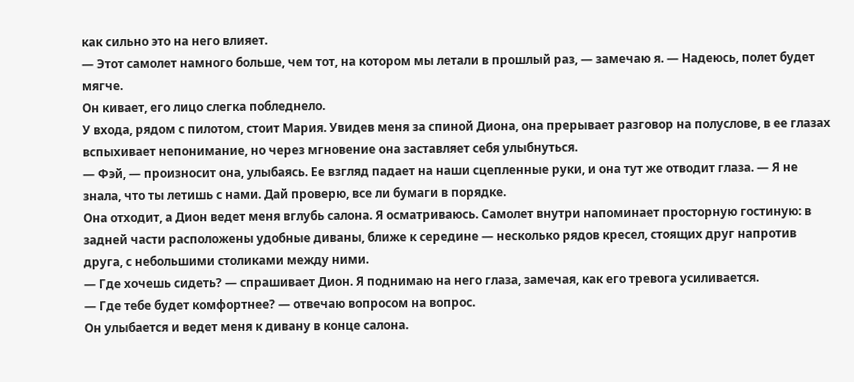как сильно это на него влияет.
— Этот самолет намного больше, чем тот, на котором мы летали в прошлый раз, — замечаю я. — Надеюсь, полет будет мягче.
Он кивает, его лицо слегка побледнело.
У входа, рядом с пилотом, стоит Мария. Увидев меня за спиной Диона, она прерывает разговор на полуслове, в ее глазах вспыхивает непонимание, но через мгновение она заставляет себя улыбнуться.
— Фэй, — произносит она, улыбаясь. Ее взгляд падает на наши сцепленные руки, и она тут же отводит глаза. — Я не знала, что ты летишь с нами. Дай проверю, все ли бумаги в порядке.
Она отходит, а Дион ведет меня вглубь салона. Я осматриваюсь. Самолет внутри напоминает просторную гостиную: в задней части расположены удобные диваны, ближе к середине — несколько рядов кресел, стоящих друг напротив друга, с небольшими столиками между ними.
— Где хочешь сидеть? — спрашивает Дион. Я поднимаю на него глаза, замечая, как его тревога усиливается.
— Где тебе будет комфортнее? — отвечаю вопросом на вопрос.
Он улыбается и ведет меня к дивану в конце салона.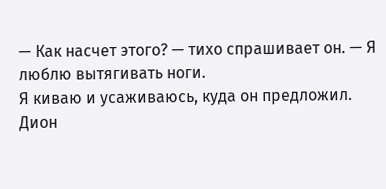— Как насчет этого? — тихо спрашивает он. — Я люблю вытягивать ноги.
Я киваю и усаживаюсь, куда он предложил. Дион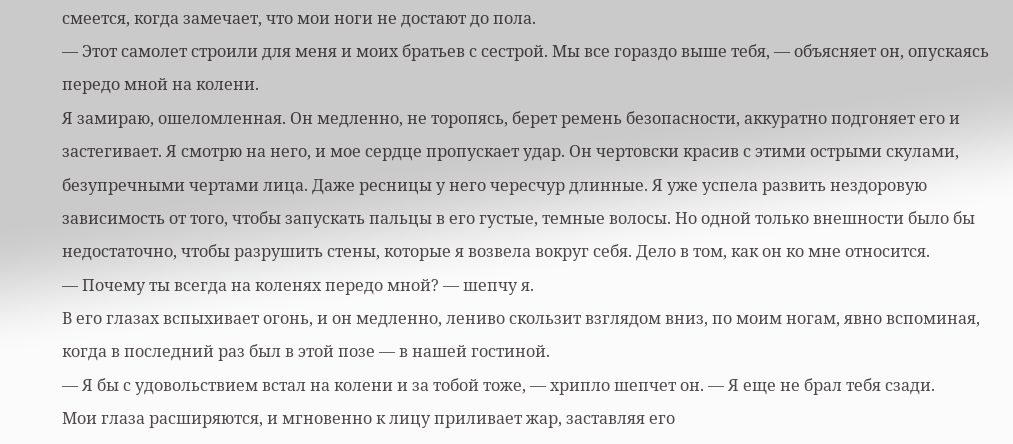смеется, когда замечает, что мои ноги не достают до пола.
— Этот самолет строили для меня и моих братьев с сестрой. Мы все гораздо выше тебя, — объясняет он, опускаясь передо мной на колени.
Я замираю, ошеломленная. Он медленно, не торопясь, берет ремень безопасности, аккуратно подгоняет его и застегивает. Я смотрю на него, и мое сердце пропускает удар. Он чертовски красив с этими острыми скулами, безупречными чертами лица. Даже ресницы у него чересчур длинные. Я уже успела развить нездоровую зависимость от того, чтобы запускать пальцы в его густые, темные волосы. Но одной только внешности было бы недостаточно, чтобы разрушить стены, которые я возвела вокруг себя. Дело в том, как он ко мне относится.
— Почему ты всегда на коленях передо мной? — шепчу я.
В его глазах вспыхивает огонь, и он медленно, лениво скользит взглядом вниз, по моим ногам, явно вспоминая, когда в последний раз был в этой позе — в нашей гостиной.
— Я бы с удовольствием встал на колени и за тобой тоже, — хрипло шепчет он. — Я еще не брал тебя сзади.
Мои глаза расширяются, и мгновенно к лицу приливает жар, заставляя его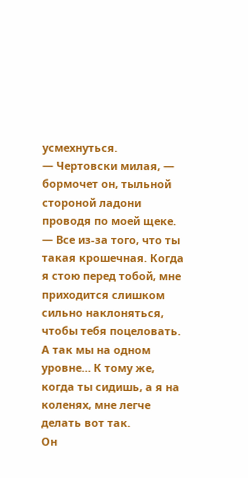усмехнуться.
— Чертовски милая, — бормочет он, тыльной стороной ладони проводя по моей щеке. — Все из-за того, что ты такая крошечная. Когда я стою перед тобой, мне приходится слишком сильно наклоняться, чтобы тебя поцеловать. А так мы на одном уровне… К тому же, когда ты сидишь, а я на коленях, мне легче делать вот так.
Он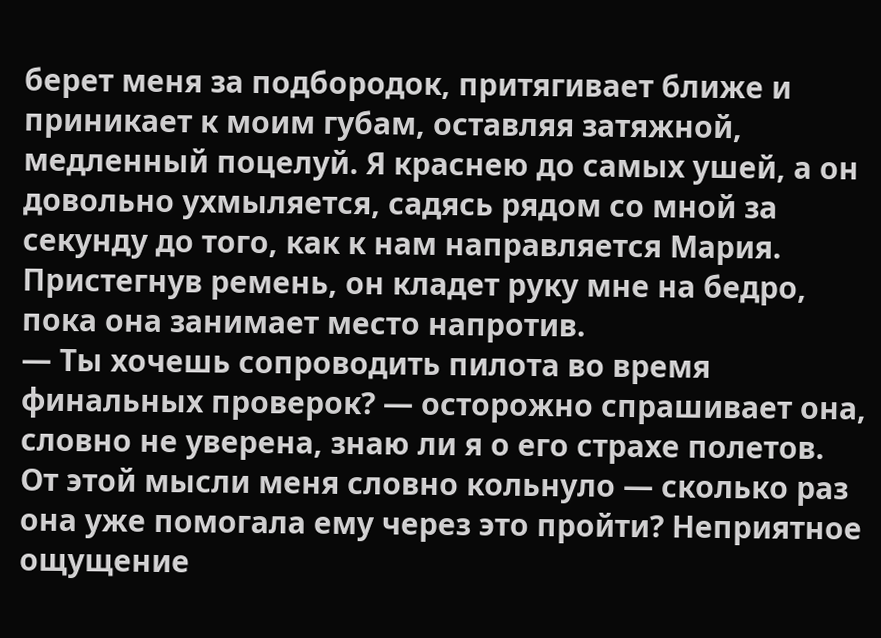берет меня за подбородок, притягивает ближе и приникает к моим губам, оставляя затяжной, медленный поцелуй. Я краснею до самых ушей, а он довольно ухмыляется, садясь рядом со мной за секунду до того, как к нам направляется Мария. Пристегнув ремень, он кладет руку мне на бедро, пока она занимает место напротив.
— Ты хочешь сопроводить пилота во время финальных проверок? — осторожно спрашивает она, словно не уверена, знаю ли я о его страхе полетов.
От этой мысли меня словно кольнуло — сколько раз она уже помогала ему через это пройти? Неприятное ощущение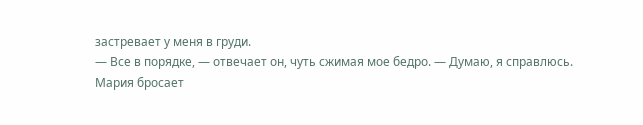застревает у меня в груди.
— Все в порядке, — отвечает он, чуть сжимая мое бедро. — Думаю, я справлюсь.
Мария бросает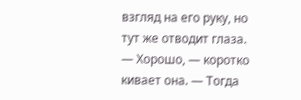взгляд на его руку, но тут же отводит глаза.
— Хорошо, — коротко кивает она. — Тогда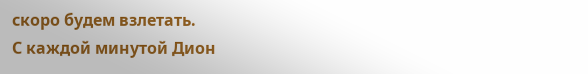скоро будем взлетать.
С каждой минутой Дион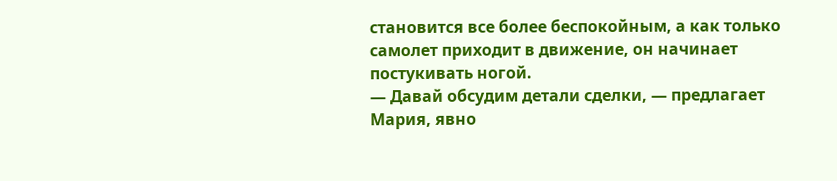становится все более беспокойным, а как только самолет приходит в движение, он начинает постукивать ногой.
— Давай обсудим детали сделки, — предлагает Мария, явно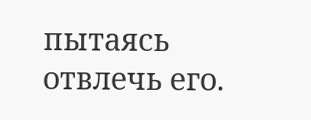пытаясь отвлечь его.